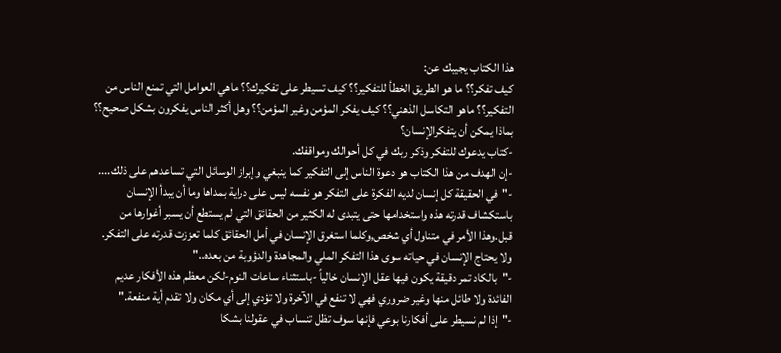هذا الكتاب يجيبك عن:
كيف تفكر؟؟ ما هو الطريق الخطأ للتفكير؟؟ كيف تسيطر على تفكيرك؟؟ ماهي العوامل التي تمنع الناس من التفكير؟؟ ماهو التكاسل الذهني؟؟ كيف يفكر المؤمن وغير المؤمن؟؟ وهل أكثر الناس يفكرون بشكل صحيح؟؟ بماذا يمكن أن يتفكرالإنسان؟
-كتاب يدعوك للتفكر وذكر ربك في كل أحوالك ومواقفك.
-إن الهدف من هذا الكتاب هو دعوة الناس إلى التفكير كما ينبغي وإبراز الوسائل التي تساعدهم على ذلك....
-"في الحقيقة كل إنسان لديه الفكرة على التفكر هو نفسه ليس على دراية بمداها وما أن يبدأ الإنسان باستكشاف قدرته هذه واستخدامها حتى يتبدى له الكثير من الحقائق التي لم يستطع أن يسبر أغوارها من قبل.وهذا الأمر في متناول أي شخص,وكلما استغرق الإنسان في أمل الحقائق كلما تعززت قدرته على التفكر. ولا يحتاج الإنسان في حياته سوى هذا التفكر الملي والمجاهدة والدؤوبة من بعده.."
-"بالكاد تمر دقيقة يكون فيها عقل الإنسان خالياً -باستثناء ساعات النوم-لكن معظم هذه الأفكار عديم الفائدة ولا طائل منها وغير ضروري فهي لا تنفع في الآخرة ولا تؤدي إلى أي مكان ولا تقدم أية منفعة."
-"إذا لم نسيطر على أفكارنا بوعي فإنها سوف تظل تنساب في عقولنا بشكا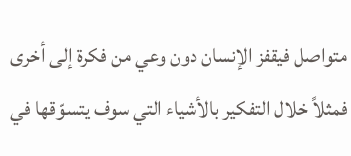متواصل فيقفز الإنسان دون وعي من فكرة إلى أخرى فمثلاً خلال التفكير بالأشياء التي سوف يتسوّقها في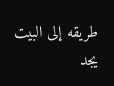طريقه إلى البيت يجد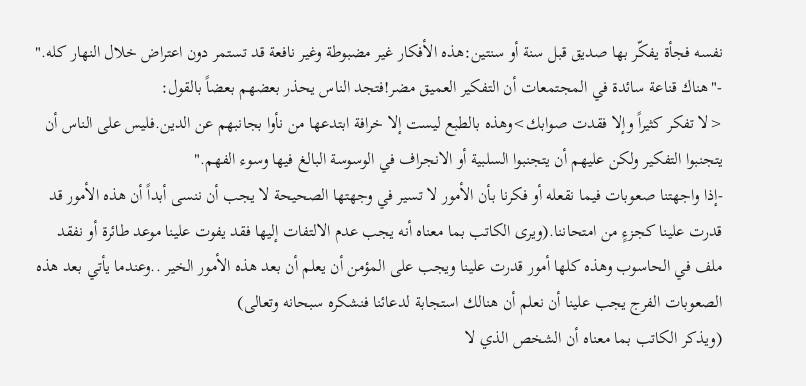نفسه فجأة يفكّر بها صديق قبل سنة أو سنتين:هذه الأفكار غير مضبوطة وغير نافعة قد تستمر دون اعتراض خلال النهار كله."
-"هناك قناعة سائدة في المجتمعات أن التفكير العميق مضر!فتجد الناس يحذر بعضهم بعضاً بالقول:
<لا تفكر كثيراً وإلا فقدت صوابك>وهذه بالطبع ليست إلا خرافة ابتدعها من نأوا بجانبهم عن الدين.فليس على الناس أن يتجنبوا التفكير ولكن عليهم أن يتجنبوا السلبية أو الانجراف في الوسوسة البالغ فيها وسوء الفهم."
-إذا واجهتنا صعوبات فيما نقعله أو فكرنا بأن الأمور لا تسير في وجهتها الصحيحة لا يجب أن ننسى أبداً أن هذه الأمور قد قدرت علينا كجزءٍ من امتحاننا.(ويرى الكاتب بما معناه أنه يجب عدم الالتفات إليها فقد يفوت علينا موعد طائرة أو نفقد ملف في الحاسوب وهذه كلها أمور قدرت علينا ويجب على المؤمن أن يعلم أن بعد هذه الأمور الخير ..وعندما يأتي بعد هذه الصعوبات الفرج يجب علينا أن نعلم أن هنالك استجابة لدعائنا فنشكره سبحانه وتعالى)
(ويذكر الكاتب بما معناه أن الشخص الذي لا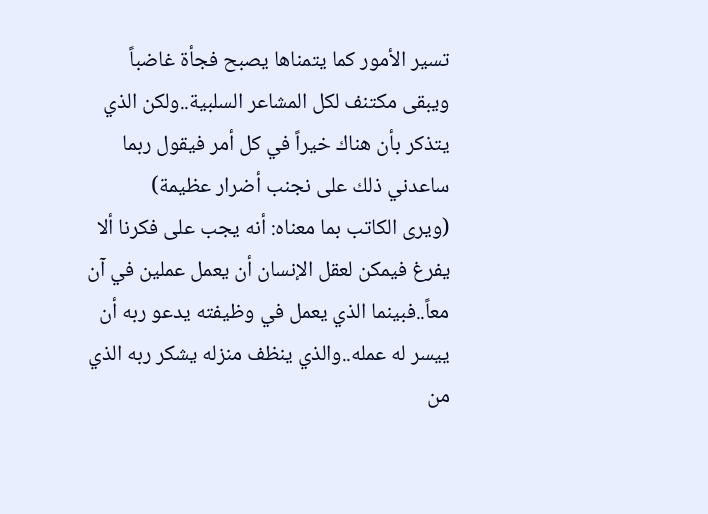تسير الأمور كما يتمناها يصبح فجأة غاضباً ويبقى مكتنف لكل المشاعر السلبية..ولكن الذي يتذكر بأن هناك خيراً في كل أمر فيقول ربما ساعدني ذلك على نجنب أضرار عظيمة)
(ويرى الكاتب بما معناه: أنه يجب على فكرنا ألا يفرغ فيمكن لعقل الإنسان أن يعمل عملين في آن معاً..فبينما الذي يعمل في وظيفته يدعو ربه أن ييسر له عمله..والذي ينظف منزله يشكر ربه الذي من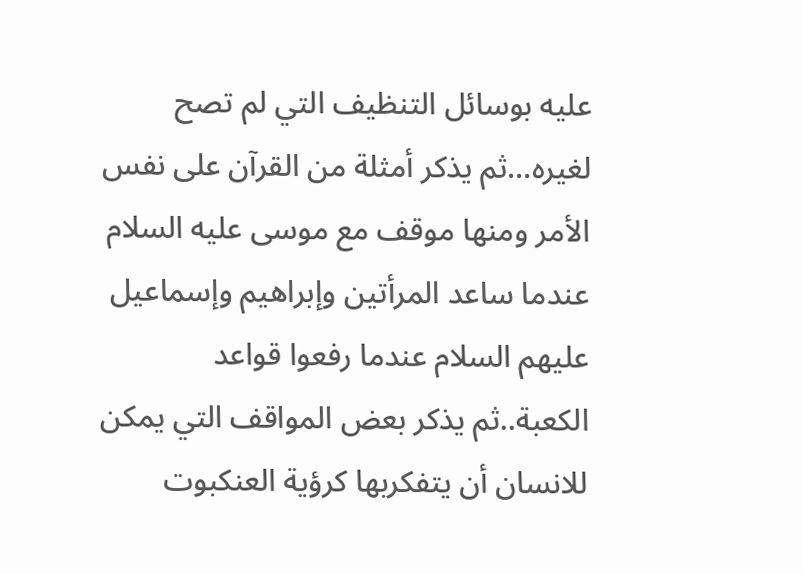عليه بوسائل التنظيف التي لم تصح لغيره...ثم يذكر أمثلة من القرآن على نفس الأمر ومنها موقف مع موسى عليه السلام عندما ساعد المرأتين وإبراهيم وإسماعيل عليهم السلام عندما رفعوا قواعد الكعبة..ثم يذكر بعض المواقف التي يمكن للانسان أن يتفكربها كرؤية العنكبوت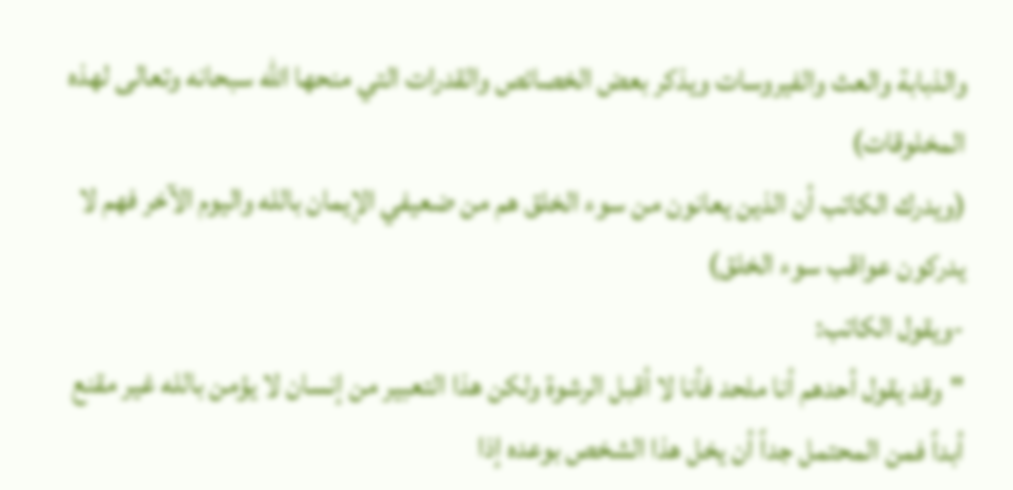والذبابة والعث والفيروسات ويذكر بعض الخصائص والقدرات التي منحها الله سبحانه وتعالى لهذه المخلوقات)
(ويدرك الكاتب أن الذين يعانون من سوء الخلق هم من ضعيفي الإيمان بالله واليوم الآخر فهم لا يدركون عواقب سوء الخلق)
-ويقول الكاتب:
"وقد يقول أحدهم أنا ملحد فأنا لا أقبل الرشوة ولكن هذا التعبير من إنسان لا يؤمن بالله غير مقنع أبداً فمن المحتمل جداً أن يخل هذا الشخص بوعده إذا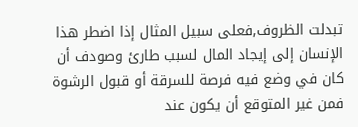تبدلت الظروف,فعلى سبيل المثال إذا اضطر هذا الإنسان إلى إيجاد المال لسبب طارئ وصودف أن كان في وضع فيه فرصة للسرقة أو قبول الرشوة فمن غير المتوقع أن يكون عند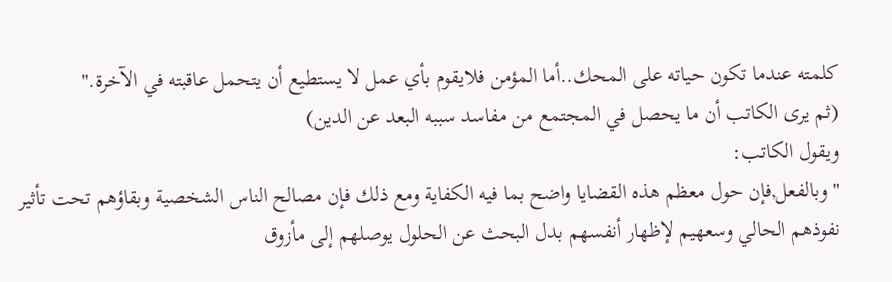كلمته عندما تكون حياته على المحك..أما المؤمن فلايقوم بأي عمل لا يستطيع أن يتحمل عاقبته في الآخرة."
(ثم يرى الكاتب أن ما يحصل في المجتمع من مفاسد سببه البعد عن الدين)
ويقول الكاتب:
"وبالفعل,فإن حول معظم هذه القضايا واضح بما فيه الكفاية ومع ذلك فإن مصالح الناس الشخصية وبقاؤهم تحت تأثير نفوذهم الحالي وسعهيم لإظهار أنفسهم بدل البحث عن الحلول يوصلهم إلى مأزوق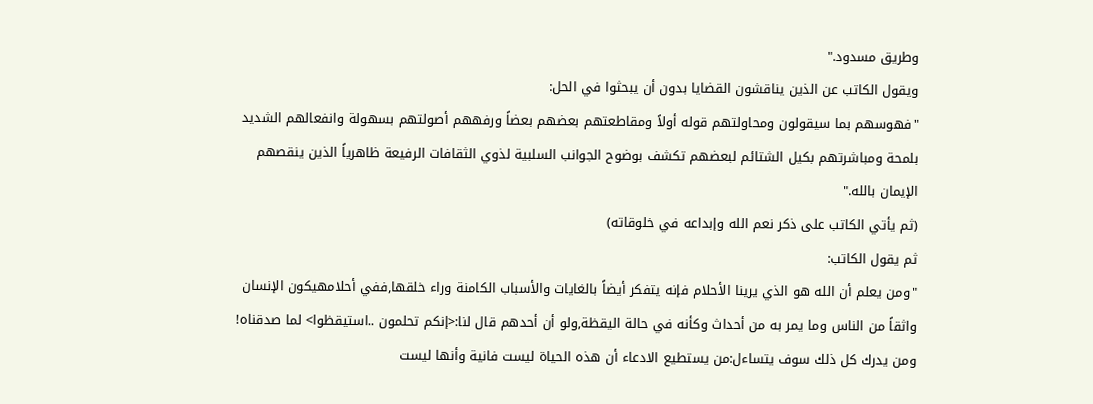وطريق مسدود."
ويقول الكاتب عن الذين يناقشون القضايا بدون أن يبحثوا في الحل:
"فهوسهم بما سيقولون ومحاولتهم قوله أولاً ومقاطعتهم بعضهم بعضاً ورفههم أصولتهم بسهولة وانفعالهم الشديد بلمحة ومباشرتهم بكيل الشتائم لبعضهم تكشف بوضوح الجوانب السلبية لذوي الثقافات الرفيعة ظاهرياً الذين ينقصهم الإيمان بالله."
(ثم يأتي الكاتب على ذكر نعم الله وإبداعه في خلوقاته)
ثم يقول الكاتب:
"ومن يعلم أن الله هو الذي يرينا الأحلام فإنه يتفكر أيضاً بالغايات والأسباب الكامنة وراء خلقها,ففي أحلامهيكون الإنسان واثقاً من الناس وما يمر به من أحداث وكأنه في حالة اليقظة,ولو أن أحدهم قال لنا:<إنكم تحلمون ..استيقظوا> لما صدقناه! ومن يدرك كل ذلك سوف يتساءل:من يستطيع الادعاء أن هذه الحياة ليست فانية وأنها ليست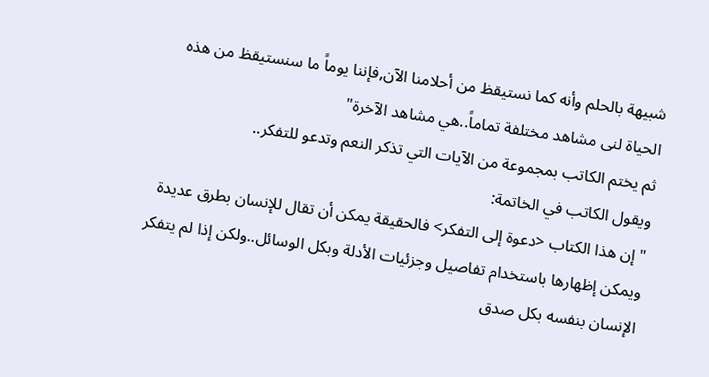شبيهة بالحلم وأنه كما نستيقظ من أحلامنا الآن,فإننا يوماً ما سنستيقظ من هذه الحياة لنى مشاهد مختلفة تماماً..هي مشاهد الآخرة"
ثم يختم الكاتب بمجموعة من الآيات التي تذكر النعم وتدعو للتفكر..
ويقول الكاتب في الخاتمة:
"إن هذا الكتاب <دعوة إلى التفكر> فالحقيقة يمكن أن تقال للإنسان بطرق عديدة ويمكن إظهارها باستخدام تفاصيل وجزئيات الأدلة وبكل الوسائل..ولكن إذا لم يتفكر الإنسان بنفسه بكل صدق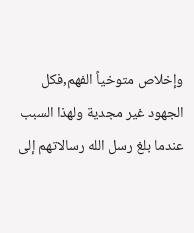وإخلاص متوخياً الفهم,فكل الجهود غير مجدية ولهذا السبب عندما بلغ رسل الله رسالاتهم إلى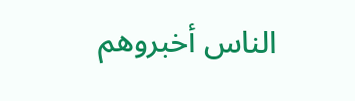الناس أخبروهم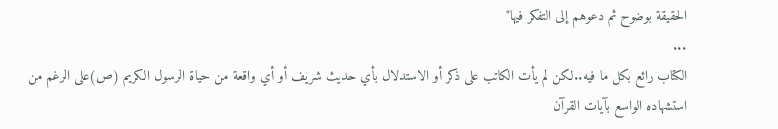الحقيقة بوضوح ثم دعوهم إلى التفكر فيها"
...
الكتاب رائع بكل ما فيه..لكن لم يأت الكاتب على ذكر أو الاستدلال بأي حديث شريف أو أي واقعة من حياة الرسول الكريم (ص)على الرغم من استشهاده الواسع بآيات القرآن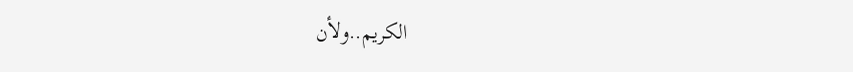الكريم..ولأن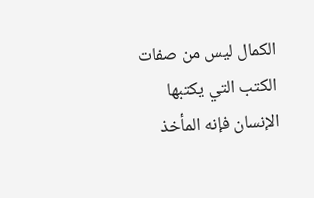الكمال ليس من صفات الكتب التي يكتبها الإنسان فإنه المأخذ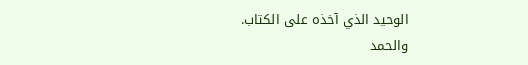الوحيد الذي آخذه على الكتاب.
والحمد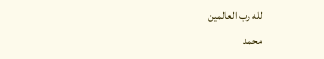لله رب العالمين
محمد